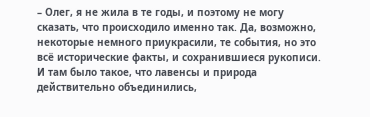– Олег, я не жила в те годы, и поэтому не могу сказать, что происходило именно так. Да, возможно, некоторые немного приукрасили, те события, но это всё исторические факты, и сохранившиеся рукописи. И там было такое, что лавенсы и природа действительно объединились,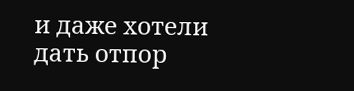и даже хотели дать отпор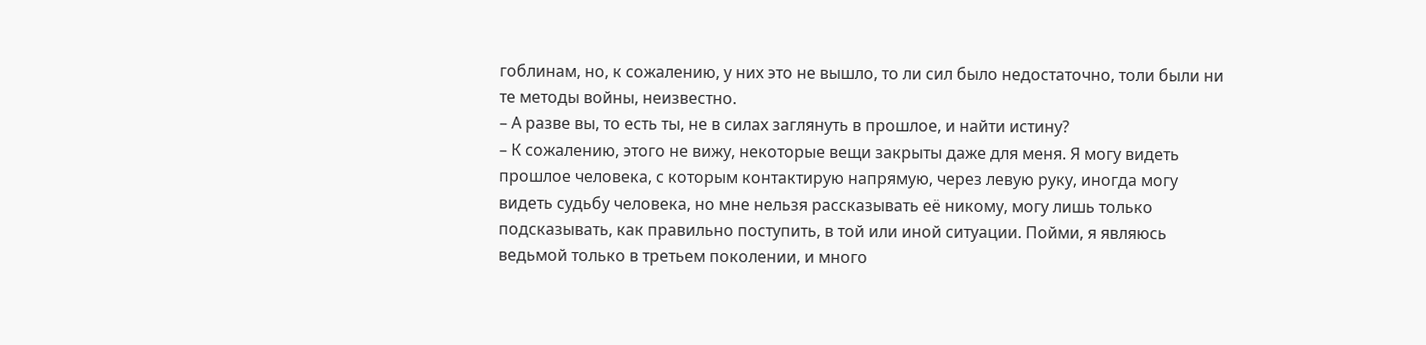гоблинам, но, к сожалению, у них это не вышло, то ли сил было недостаточно, толи были ни те методы войны, неизвестно.
– А разве вы, то есть ты, не в силах заглянуть в прошлое, и найти истину?
– К сожалению, этого не вижу, некоторые вещи закрыты даже для меня. Я могу видеть прошлое человека, с которым контактирую напрямую, через левую руку, иногда могу видеть судьбу человека, но мне нельзя рассказывать её никому, могу лишь только подсказывать, как правильно поступить, в той или иной ситуации. Пойми, я являюсь ведьмой только в третьем поколении, и много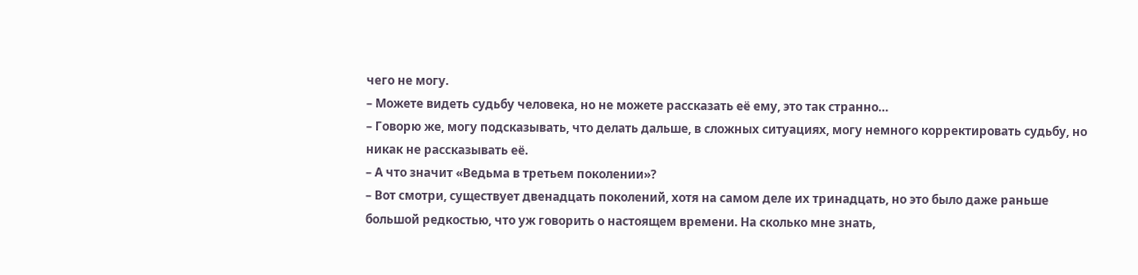чего не могу.
– Можете видеть судьбу человека, но не можете рассказать её ему, это так странно…
– Говорю же, могу подсказывать, что делать дальше, в сложных ситуациях, могу немного корректировать судьбу, но никак не рассказывать её.
– А что значит «Ведьма в третьем поколении»?
– Вот смотри, существует двенадцать поколений, хотя на самом деле их тринадцать, но это было даже раньше большой редкостью, что уж говорить о настоящем времени. На сколько мне знать,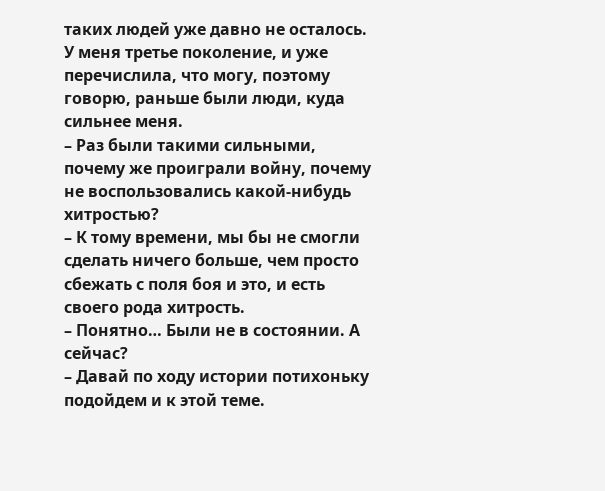таких людей уже давно не осталось. У меня третье поколение, и уже перечислила, что могу, поэтому говорю, раньше были люди, куда сильнее меня.
– Раз были такими сильными, почему же проиграли войну, почему не воспользовались какой-нибудь хитростью?
– К тому времени, мы бы не смогли сделать ничего больше, чем просто сбежать с поля боя и это, и есть своего рода хитрость.
– Понятно… Были не в состоянии. А сейчас?
– Давай по ходу истории потихоньку подойдем и к этой теме.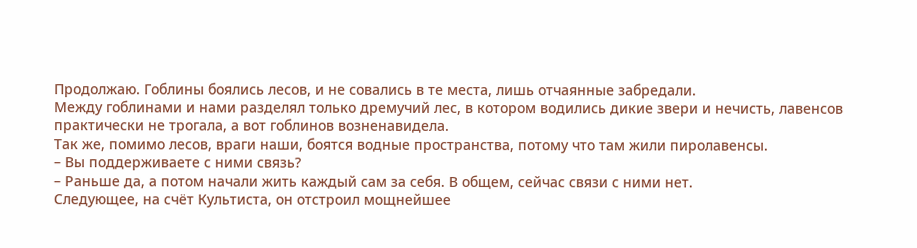Продолжаю. Гоблины боялись лесов, и не совались в те места, лишь отчаянные забредали.
Между гоблинами и нами разделял только дремучий лес, в котором водились дикие звери и нечисть, лавенсов практически не трогала, а вот гоблинов возненавидела.
Так же, помимо лесов, враги наши, боятся водные пространства, потому что там жили пиролавенсы.
– Вы поддерживаете с ними связь?
– Раньше да, а потом начали жить каждый сам за себя. В общем, сейчас связи с ними нет.
Следующее, на счёт Культиста, он отстроил мощнейшее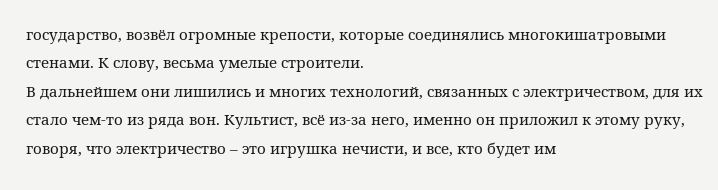государство, возвёл огромные крепости, которые соединялись многокишатровыми стенами. К слову, весьма умелые строители.
В дальнейшем они лишились и многих технологий, связанных с электричеством, для их стало чем-то из ряда вон. Культист, всё из-за него, именно он приложил к этому руку, говоря, что электричество – это игрушка нечисти, и все, кто будет им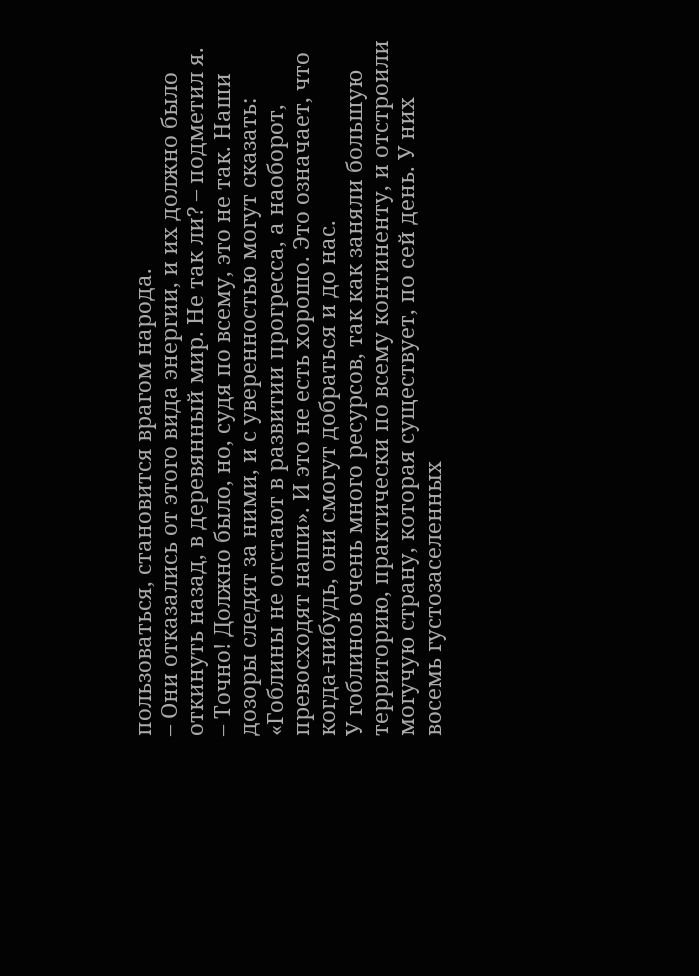пользоваться, становится врагом народа.
– Они отказались от этого вида энергии, и их должно было откинуть назад, в деревянный мир. Не так ли? – подметил я.
– Точно! Должно было, но, судя по всему, это не так. Наши дозоры следят за ними, и с уверенностью могут сказать: «Гоблины не отстают в развитии прогресса, а наоборот, превосходят наши». И это не есть хорошо. Это означает, что когда-нибудь, они смогут добраться и до нас.
У гоблинов очень много ресурсов, так как заняли большую территорию, практически по всему континенту, и отстроили могучую страну, которая существует, по сей день. У них восемь густозаселенных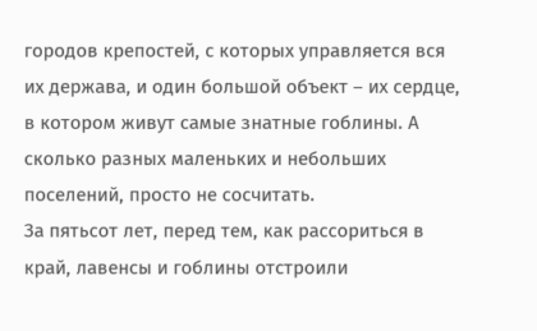городов крепостей, с которых управляется вся их держава, и один большой объект – их сердце, в котором живут самые знатные гоблины. А сколько разных маленьких и небольших поселений, просто не сосчитать.
За пятьсот лет, перед тем, как рассориться в край, лавенсы и гоблины отстроили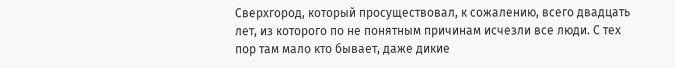Сверхгород, который просуществовал, к сожалению, всего двадцать лет, из которого по не понятным причинам исчезли все люди. С тех пор там мало кто бывает, даже дикие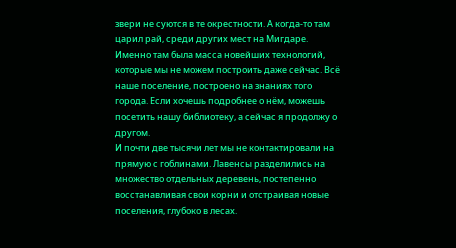звери не суются в те окрестности. А когда-то там царил рай, среди других мест на Мигдаре. Именно там была масса новейших технологий, которые мы не можем построить даже сейчас. Всё наше поселение, построено на знаниях того города. Если хочешь подробнее о нём, можешь посетить нашу библиотеку, а сейчас я продолжу о другом.
И почти две тысячи лет мы не контактировали на прямую с гоблинами. Лавенсы разделились на множество отдельных деревень, постепенно восстанавливая свои корни и отстраивая новые поселения, глубоко в лесах.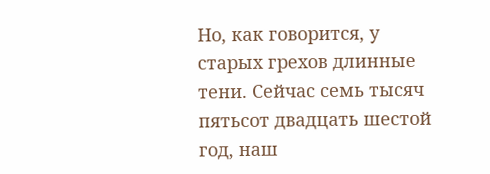Но, как говорится, у старых грехов длинные тени. Сейчас семь тысяч пятьсот двадцать шестой год, наш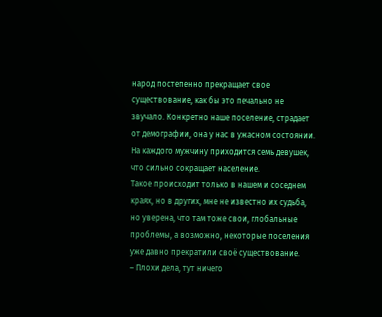народ постепенно прекращает свое существование, как бы это печально не звучало. Конкретно наше поселение, страдает от демографии, она у нас в ужасном состоянии. На каждого мужчину приходится семь девушек, что сильно сокращает население.
Такое происходит только в нашем и соседнем краях, но в других, мне не известно их судьба, но уверена, что там тоже свои, глобальные проблемы, а возможно, некоторые поселения уже давно прекратили своё существование.
– Плохи дела, тут ничего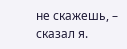не скажешь, – сказал я.